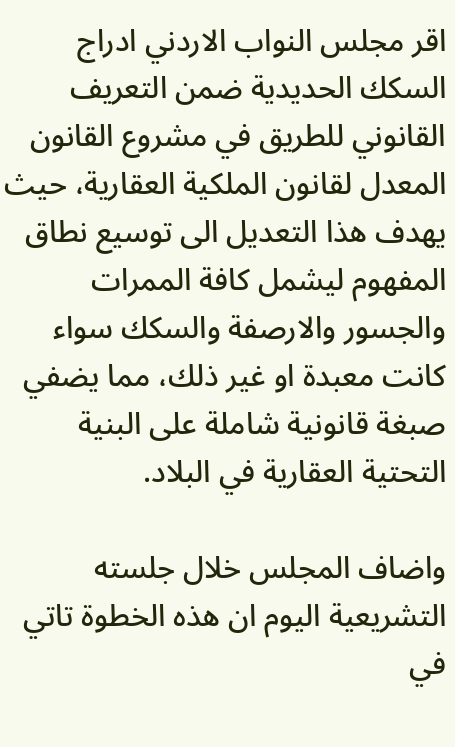اقر مجلس النواب الاردني ادراج السكك الحديدية ضمن التعريف القانوني للطريق في مشروع القانون المعدل لقانون الملكية العقارية، حيث يهدف هذا التعديل الى توسيع نطاق المفهوم ليشمل كافة الممرات والجسور والارصفة والسكك سواء كانت معبدة او غير ذلك، مما يضفي صبغة قانونية شاملة على البنية التحتية العقارية في البلاد.

واضاف المجلس خلال جلسته التشريعية اليوم ان هذه الخطوة تاتي في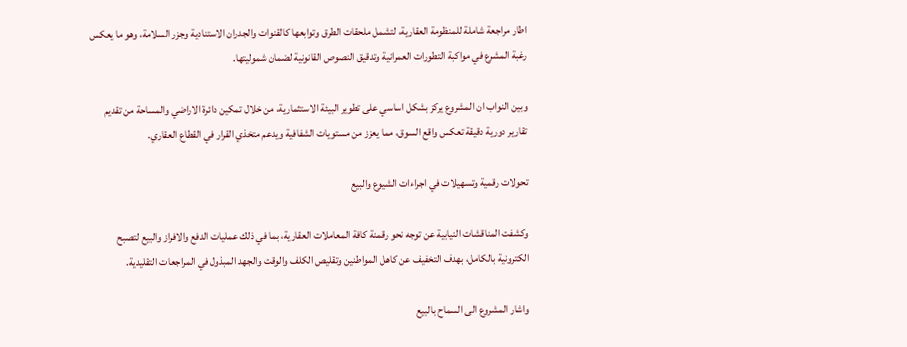اطار مراجعة شاملة للمنظومة العقارية، لتشمل ملحقات الطرق وتوابعها كالقنوات والجدران الاستنادية وجزر السلامة، وهو ما يعكس رغبة المشرع في مواكبة التطورات العمرانية وتدقيق النصوص القانونية لضمان شموليتها.

وبين النواب ان المشروع يركز بشكل اساسي على تطوير البيئة الاستثمارية، من خلال تمكين دائرة الاراضي والمساحة من تقديم تقارير دورية دقيقة تعكس واقع السوق، مما يعزز من مستويات الشفافية ويدعم متخذي القرار في القطاع العقاري.

تحولات رقمية وتسهيلات في اجراءات الشيوع والبيع

وكشفت المناقشات النيابية عن توجه نحو رقمنة كافة المعاملات العقارية، بما في ذلك عمليات الدفع والافراز والبيع لتصبح الكترونية بالكامل، بهدف التخفيف عن كاهل المواطنين وتقليص الكلف والوقت والجهد المبذول في المراجعات التقليدية.

واشار المشروع الى السماح بالبيع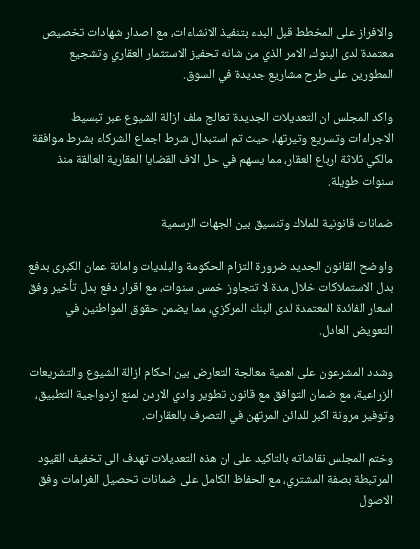والافراز على المخطط قبل البدء بتنفيذ الانشاءات، مع اصدار شهادات تخصيص معتمدة لدى البنوك، الامر الذي من شانه تحفيز الاستثمار العقاري وتشجيع المطورين على طرح مشاريع جديدة في السوق.

واكد المجلس ان التعديلات الجديدة تعالج ملف ازالة الشيوع عبر تبسيط الاجراءات وتسريع وتيرتها، حيث تم استبدال شرط اجماع الشركاء بشرط موافقة مالكي ثلاثة ارباع العقار، مما يسهم في حل الاف القضايا العقارية العالقة منذ سنوات طويلة.

ضمانات قانونية للملاك وتنسيق بين الجهات الرسمية

واوضح القانون الجديد ضرورة التزام الحكومة والبلديات وامانة عمان الكبرى بدفع بدل الاستملاكات خلال مدة لا تتجاوز خمس سنوات، مع اقرار دفع بدل تأخير وفق اسعار الفائدة المعتمدة لدى البنك المركزي، مما يضمن حقوق المواطنين في التعويض العادل.

وشدد المشرعون على اهمية معالجة التعارض بين احكام ازالة الشيوع والتشريعات الزراعية، مع ضمان التوافق مع قانون تطوير وادي الاردن لمنع ازدواجية التطبيق، وتوفير مرونة اكبر للدائن المرتهن في التصرف بالعقارات.

وختم المجلس نقاشاته بالتاكيد على ان هذه التعديلات تهدف الى تخفيف القيود المرتبطة بصفة المشتري، مع الحفاظ الكامل على ضمانات تحصيل الغرامات وفق الاصول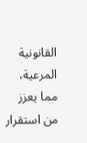القانونية المرعية، مما يعزز من استقرار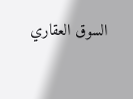السوق العقاري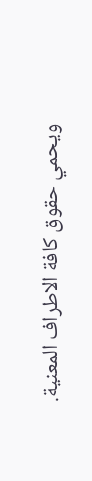ويحمي حقوق كافة الاطراف المعنية.